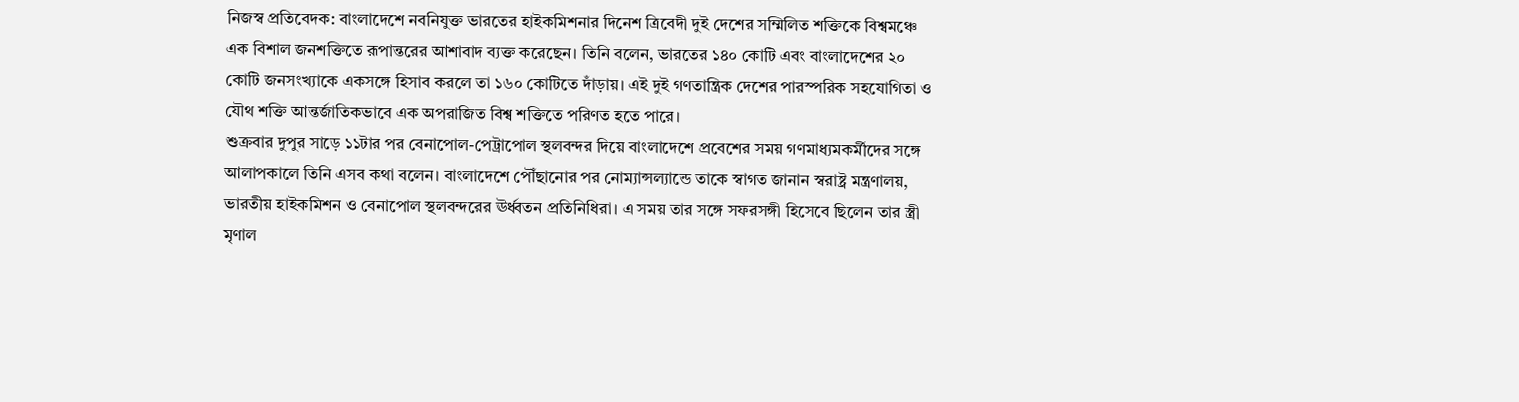নিজস্ব প্রতিবেদক: বাংলাদেশে নবনিযুক্ত ভারতের হাইকমিশনার দিনেশ ত্রিবেদী দুই দেশের সম্মিলিত শক্তিকে বিশ্বমঞ্চে এক বিশাল জনশক্তিতে রূপান্তরের আশাবাদ ব্যক্ত করেছেন। তিনি বলেন, ভারতের ১৪০ কোটি এবং বাংলাদেশের ২০ কোটি জনসংখ্যাকে একসঙ্গে হিসাব করলে তা ১৬০ কোটিতে দাঁড়ায়। এই দুই গণতান্ত্রিক দেশের পারস্পরিক সহযোগিতা ও যৌথ শক্তি আন্তর্জাতিকভাবে এক অপরাজিত বিশ্ব শক্তিতে পরিণত হতে পারে।
শুক্রবার দুপুর সাড়ে ১১টার পর বেনাপোল-পেট্রাপোল স্থলবন্দর দিয়ে বাংলাদেশে প্রবেশের সময় গণমাধ্যমকর্মীদের সঙ্গে আলাপকালে তিনি এসব কথা বলেন। বাংলাদেশে পৌঁছানোর পর নোম্যান্সল্যান্ডে তাকে স্বাগত জানান স্বরাষ্ট্র মন্ত্রণালয়, ভারতীয় হাইকমিশন ও বেনাপোল স্থলবন্দরের ঊর্ধ্বতন প্রতিনিধিরা। এ সময় তার সঙ্গে সফরসঙ্গী হিসেবে ছিলেন তার স্ত্রী মৃণাল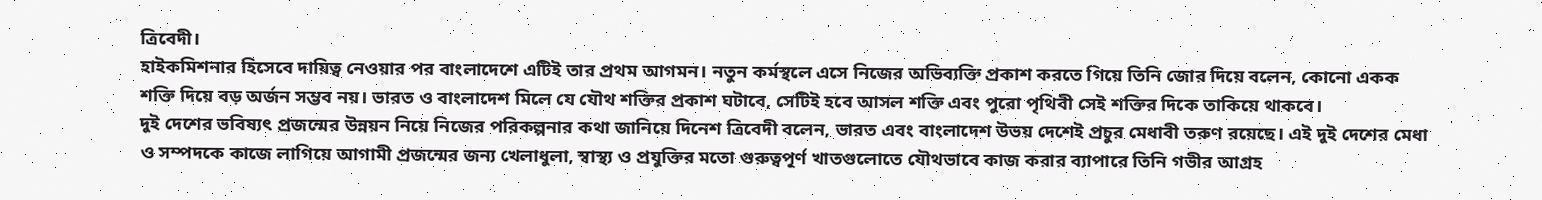ত্রিবেদী।
হাইকমিশনার হিসেবে দায়িত্ব নেওয়ার পর বাংলাদেশে এটিই তার প্রথম আগমন। নতুন কর্মস্থলে এসে নিজের অভিব্যক্তি প্রকাশ করতে গিয়ে তিনি জোর দিয়ে বলেন, কোনো একক শক্তি দিয়ে বড় অর্জন সম্ভব নয়। ভারত ও বাংলাদেশ মিলে যে যৌথ শক্তির প্রকাশ ঘটাবে, সেটিই হবে আসল শক্তি এবং পুরো পৃথিবী সেই শক্তির দিকে তাকিয়ে থাকবে।
দুই দেশের ভবিষ্যৎ প্রজন্মের উন্নয়ন নিয়ে নিজের পরিকল্পনার কথা জানিয়ে দিনেশ ত্রিবেদী বলেন, ভারত এবং বাংলাদেশ উভয় দেশেই প্রচুর মেধাবী তরুণ রয়েছে। এই দুই দেশের মেধা ও সম্পদকে কাজে লাগিয়ে আগামী প্রজন্মের জন্য খেলাধুলা, স্বাস্থ্য ও প্রযুক্তির মতো গুরুত্বপূর্ণ খাতগুলোতে যৌথভাবে কাজ করার ব্যাপারে তিনি গভীর আগ্রহ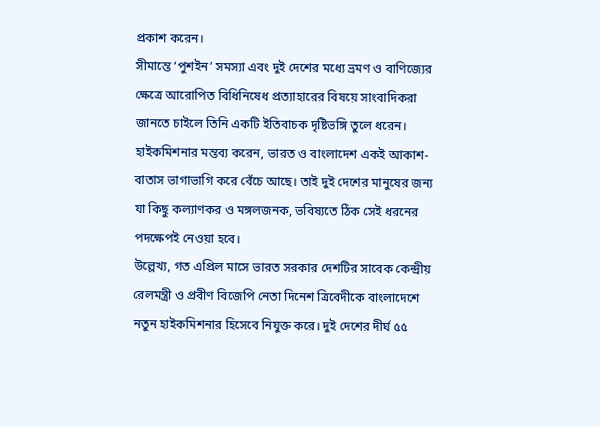প্রকাশ করেন।
সীমান্তে ‘পুশইন’ সমস্যা এবং দুই দেশের মধ্যে ভ্রমণ ও বাণিজ্যের ক্ষেত্রে আরোপিত বিধিনিষেধ প্রত্যাহারের বিষয়ে সাংবাদিকরা জানতে চাইলে তিনি একটি ইতিবাচক দৃষ্টিভঙ্গি তুলে ধরেন। হাইকমিশনার মন্তব্য করেন, ভারত ও বাংলাদেশ একই আকাশ-বাতাস ভাগাভাগি করে বেঁচে আছে। তাই দুই দেশের মানুষের জন্য যা কিছু কল্যাণকর ও মঙ্গলজনক, ভবিষ্যতে ঠিক সেই ধরনের পদক্ষেপই নেওয়া হবে।
উল্লেখ্য, গত এপ্রিল মাসে ভারত সরকার দেশটির সাবেক কেন্দ্রীয় রেলমন্ত্রী ও প্রবীণ বিজেপি নেতা দিনেশ ত্রিবেদীকে বাংলাদেশে নতুন হাইকমিশনার হিসেবে নিযুক্ত করে। দুই দেশের দীর্ঘ ৫৫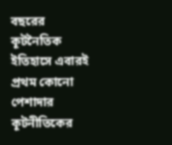বছরের কূটনৈতিক ইতিহাসে এবারই প্রথম কোনো পেশাদার কূটনীতিকের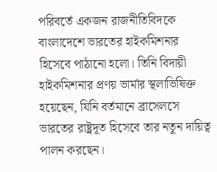পরিবর্তে একজন রাজনীতিবিদকে বাংলাদেশে ভারতের হাইকমিশনার হিসেবে পাঠানো হলো। তিনি বিদায়ী হাইকমিশনার প্রণয় ভার্মার স্থলাভিষিক্ত হয়েছেন, যিনি বর্তমানে ব্রাসেলসে ভারতের রাষ্ট্রদূত হিসেবে তার নতুন দায়িত্ব পালন করছেন।